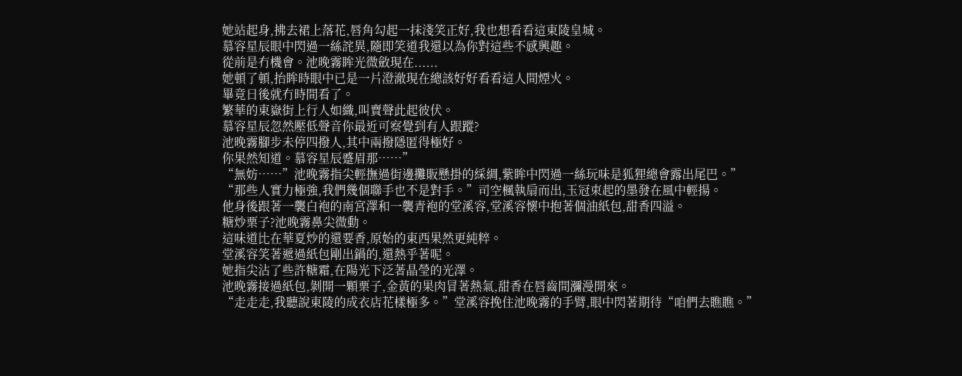她站起身,拂去裙上落花,唇角勾起一抹淺笑正好,我也想看看這東陵皇城。
慕容星辰眼中閃過一絲詫異,隨即笑道我還以為你對這些不感興趣。
從前是冇機會。池晚霧眸光微斂現在......
她頓了頓,抬眸時眼中已是一片澄澈現在總該好好看看這人間煙火。
畢竟日後就冇時間看了。
繁華的東嶽街上行人如織,叫賣聲此起彼伏。
慕容星辰忽然壓低聲音你最近可察覺到有人跟蹤?
池晚霧腳步未停四撥人,其中兩撥隱匿得極好。
你果然知道。慕容星辰蹙眉那……”
“無妨……”池晚霧指尖輕撫過街邊攤販懸掛的綵綢,紫眸中閃過一絲玩味是狐狸總會露出尾巴。”
“那些人實力極強,我們幾個聯手也不是對手。”司空楓執扇而出,玉冠束起的墨發在風中輕揚。
他身後跟著一襲白袍的南宮澤和一襲青袍的堂溪容,堂溪容懷中抱著個油紙包,甜香四溢。
糖炒栗子?池晚霧鼻尖微動。
這味道比在華夏炒的還要香,原始的東西果然更純粹。
堂溪容笑著遞過紙包剛出鍋的,還熱乎著呢。
她指尖沾了些許糖霜,在陽光下泛著晶瑩的光澤。
池晚霧接過紙包,剝開一顆栗子,金黃的果肉冒著熱氣,甜香在唇齒間瀰漫開來。
“走走走,我聽說東陵的成衣店花樣極多。”堂溪容挽住池晚霧的手臂,眼中閃著期待“咱們去瞧瞧。”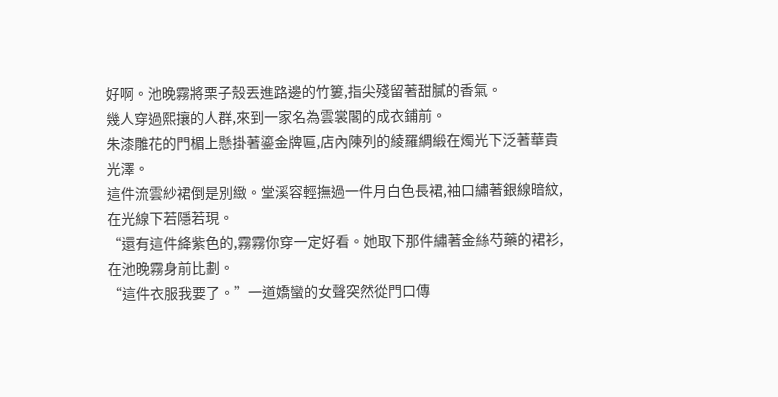好啊。池晚霧將栗子殼丟進路邊的竹簍,指尖殘留著甜膩的香氣。
幾人穿過熙攘的人群,來到一家名為雲裳閣的成衣鋪前。
朱漆雕花的門楣上懸掛著鎏金牌匾,店內陳列的綾羅綢緞在燭光下泛著華貴光澤。
這件流雲紗裙倒是別緻。堂溪容輕撫過一件月白色長裙,袖口繡著銀線暗紋,在光線下若隱若現。
“還有這件絳紫色的,霧霧你穿一定好看。她取下那件繡著金絲芍藥的裙衫,在池晚霧身前比劃。
“這件衣服我要了。”一道嬌蠻的女聲突然從門口傳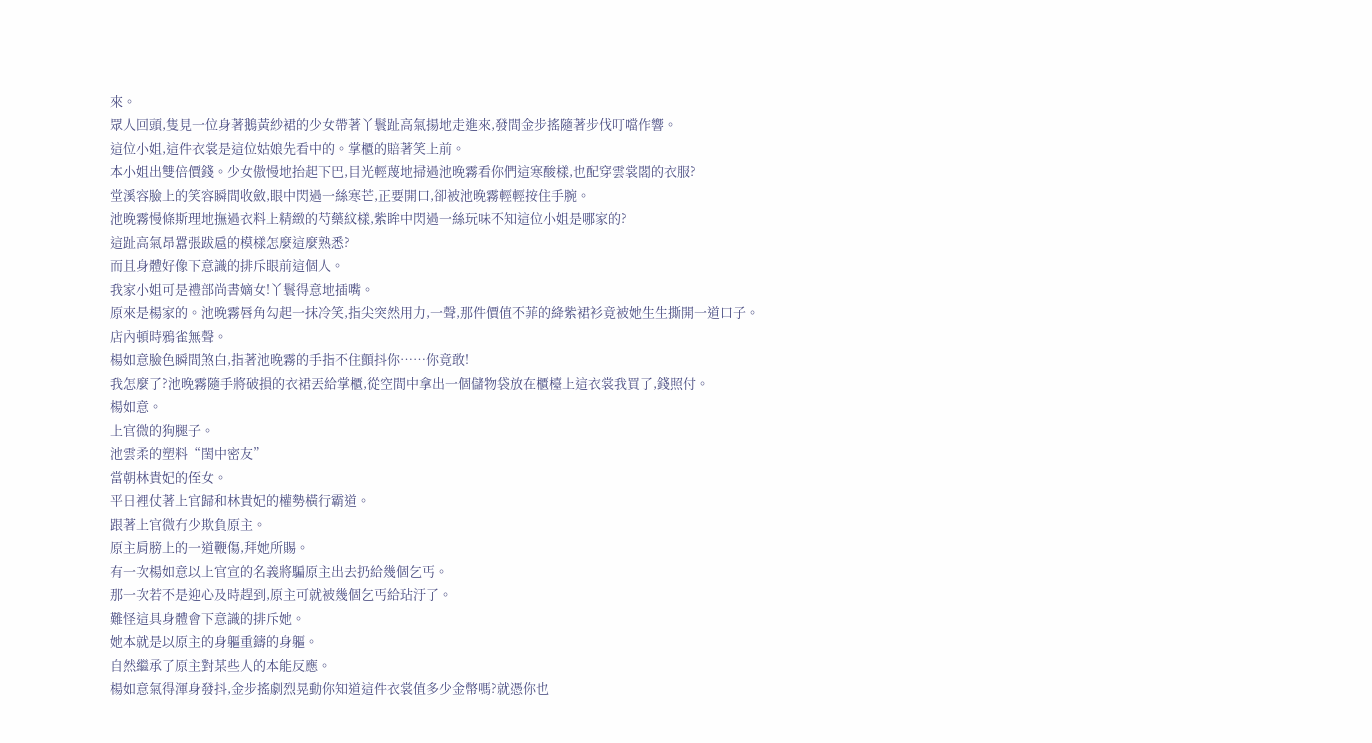來。
眾人回頭,隻見一位身著鵝黃紗裙的少女帶著丫鬟趾高氣揚地走進來,發間金步搖隨著步伐叮噹作響。
這位小姐,這件衣裳是這位姑娘先看中的。掌櫃的賠著笑上前。
本小姐出雙倍價錢。少女傲慢地抬起下巴,目光輕蔑地掃過池晚霧看你們這寒酸樣,也配穿雲裳閣的衣服?
堂溪容臉上的笑容瞬間收斂,眼中閃過一絲寒芒,正要開口,卻被池晚霧輕輕按住手腕。
池晚霧慢條斯理地撫過衣料上精緻的芍藥紋樣,紫眸中閃過一絲玩味不知這位小姐是哪家的?
這趾高氣昂囂張跋扈的模樣怎麼這麼熟悉?
而且身體好像下意識的排斥眼前這個人。
我家小姐可是禮部尚書嫡女!丫鬟得意地插嘴。
原來是楊家的。池晚霧唇角勾起一抹冷笑,指尖突然用力,一聲,那件價值不菲的絳紫裙衫竟被她生生撕開一道口子。
店內頓時鴉雀無聲。
楊如意臉色瞬間煞白,指著池晚霧的手指不住顫抖你……你竟敢!
我怎麼了?池晚霧隨手將破損的衣裙丟給掌櫃,從空間中拿出一個儲物袋放在櫃檯上這衣裳我買了,錢照付。
楊如意。
上官微的狗腿子。
池雲柔的塑料“閨中密友”
當朝林貴妃的侄女。
平日裡仗著上官歸和林貴妃的權勢橫行霸道。
跟著上官微冇少欺負原主。
原主肩膀上的一道鞭傷,拜她所賜。
有一次楊如意以上官宣的名義將騙原主出去扔給幾個乞丐。
那一次若不是迎心及時趕到,原主可就被幾個乞丐給玷汙了。
難怪這具身體會下意識的排斥她。
她本就是以原主的身軀重鑄的身軀。
自然繼承了原主對某些人的本能反應。
楊如意氣得渾身發抖,金步搖劇烈晃動你知道這件衣裳值多少金幣嗎?就憑你也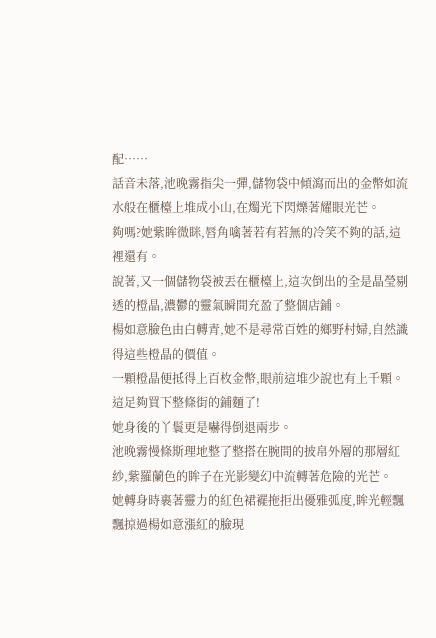配……
話音未落,池晚霧指尖一彈,儲物袋中傾瀉而出的金幣如流水般在櫃檯上堆成小山,在燭光下閃爍著耀眼光芒。
夠嗎?她紫眸微眯,唇角噙著若有若無的冷笑不夠的話,這裡還有。
說著,又一個儲物袋被丟在櫃檯上,這次倒出的全是晶瑩剔透的橙晶,濃鬱的靈氣瞬間充盈了整個店鋪。
楊如意臉色由白轉青,她不是尋常百姓的鄉野村婦,自然識得這些橙晶的價值。
一顆橙晶便抵得上百枚金幣,眼前這堆少說也有上千顆。
這足夠買下整條街的鋪麵了!
她身後的丫鬟更是嚇得倒退兩步。
池晚霧慢條斯理地整了整搭在腕間的披帛外層的那層紅紗,紫羅蘭色的眸子在光影變幻中流轉著危險的光芒。
她轉身時裹著靈力的紅色裙襬拖拒出優雅弧度,眸光輕飄飄掠過楊如意漲紅的臉現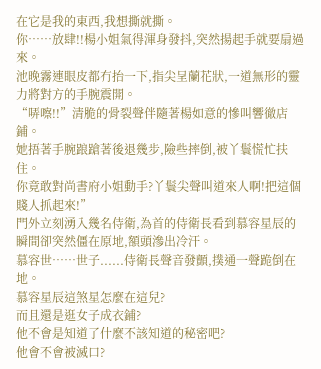在它是我的東西,我想撕就撕。
你……放肆!!楊小姐氣得渾身發抖,突然揚起手就要扇過來。
池晚霧連眼皮都冇抬一下,指尖呈蘭花狀,一道無形的靈力將對方的手腕震開。
“哢嚓!!”清脆的骨裂聲伴隨著楊如意的慘叫響徹店鋪。
她捂著手腕踉蹌著後退幾步,險些摔倒,被丫鬟慌忙扶住。
你竟敢對尚書府小姐動手?丫鬟尖聲叫道來人啊!把這個賤人抓起來!”
門外立刻湧入幾名侍衛,為首的侍衛長看到慕容星辰的瞬間卻突然僵在原地,額頭滲出冷汗。
慕容世……世子......侍衛長聲音發顫,撲通一聲跪倒在地。
慕容星辰這煞星怎麼在這兒?
而且還是逛女子成衣鋪?
他不會是知道了什麼不該知道的秘密吧?
他會不會被滅口?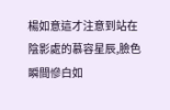楊如意這才注意到站在陰影處的慕容星辰,臉色瞬間慘白如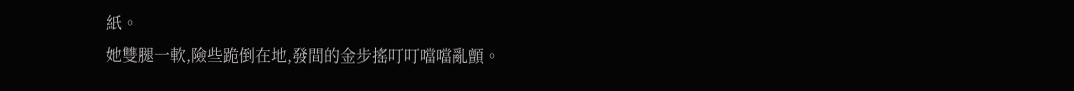紙。
她雙腿一軟,險些跪倒在地,發間的金步搖叮叮噹噹亂顫。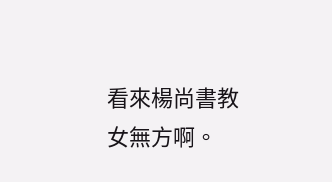看來楊尚書教女無方啊。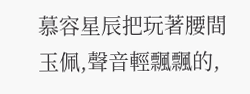慕容星辰把玩著腰間玉佩,聲音輕飄飄的,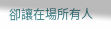卻讓在場所有人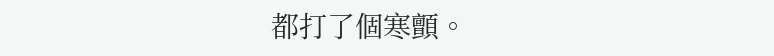都打了個寒顫。